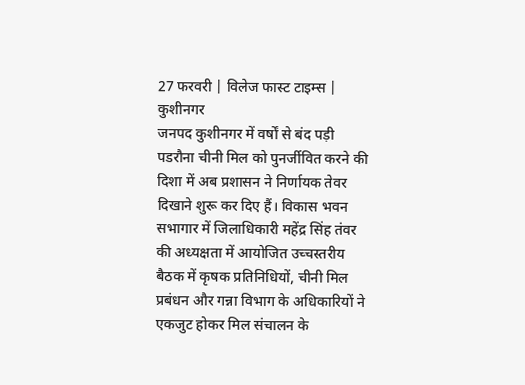27 फरवरी | विलेज फास्ट टाइम्स | कुशीनगर
जनपद कुशीनगर में वर्षों से बंद पड़ी पडरौना चीनी मिल को पुनर्जीवित करने की दिशा में अब प्रशासन ने निर्णायक तेवर दिखाने शुरू कर दिए हैं। विकास भवन सभागार में जिलाधिकारी महेंद्र सिंह तंवर की अध्यक्षता में आयोजित उच्चस्तरीय बैठक में कृषक प्रतिनिधियों, चीनी मिल प्रबंधन और गन्ना विभाग के अधिकारियों ने एकजुट होकर मिल संचालन के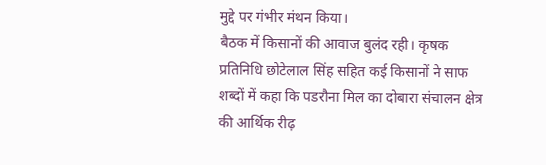मुद्दे पर गंभीर मंथन किया।
बैठक में किसानों की आवाज बुलंद रही। कृषक प्रतिनिधि छोटेलाल सिंह सहित कई किसानों ने साफ शब्दों में कहा कि पडरौना मिल का दोबारा संचालन क्षेत्र की आर्थिक रीढ़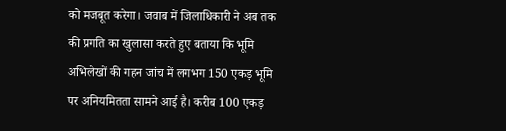को मजबूत करेगा। जवाब में जिलाधिकारी ने अब तक की प्रगति का खुलासा करते हुए बताया कि भूमि अभिलेखों की गहन जांच में लगभग 150 एकड़ भूमि पर अनियमितता सामने आई है। करीब 100 एकड़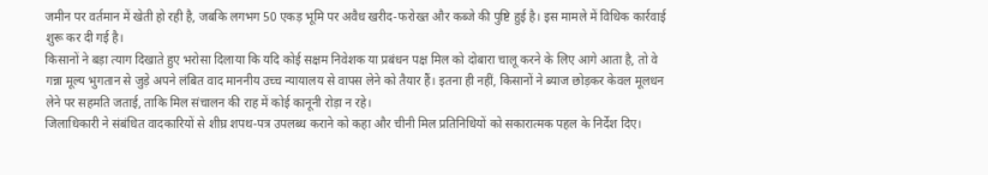जमीन पर वर्तमान में खेती हो रही है, जबकि लगभग 50 एकड़ भूमि पर अवैध खरीद-फरोख्त और कब्जे की पुष्टि हुई है। इस मामले में विधिक कार्रवाई शुरू कर दी गई है।
किसानों ने बड़ा त्याग दिखाते हुए भरोसा दिलाया कि यदि कोई सक्षम निवेशक या प्रबंधन पक्ष मिल को दोबारा चालू करने के लिए आगे आता है, तो वे गन्ना मूल्य भुगतान से जुड़े अपने लंबित वाद माननीय उच्च न्यायालय से वापस लेने को तैयार हैं। इतना ही नहीं, किसानों ने ब्याज छोड़कर केवल मूलधन लेने पर सहमति जताई, ताकि मिल संचालन की राह में कोई कानूनी रोड़ा न रहे।
जिलाधिकारी ने संबंधित वादकारियों से शीघ्र शपथ-पत्र उपलब्ध कराने को कहा और चीनी मिल प्रतिनिधियों को सकारात्मक पहल के निर्देश दिए।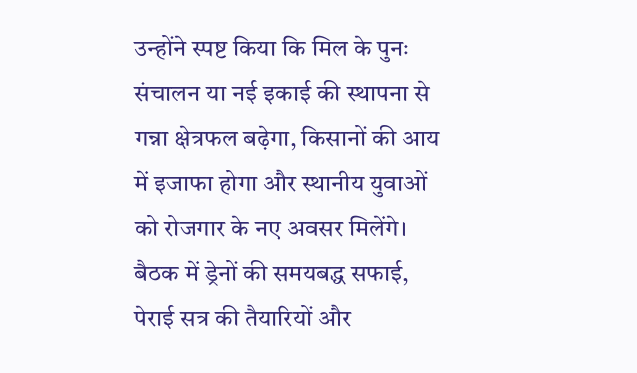उन्होंने स्पष्ट किया कि मिल के पुनः संचालन या नई इकाई की स्थापना से गन्ना क्षेत्रफल बढ़ेगा, किसानों की आय में इजाफा होगा और स्थानीय युवाओं को रोजगार के नए अवसर मिलेंगे।
बैठक में ड्रेनों की समयबद्ध सफाई, पेराई सत्र की तैयारियों और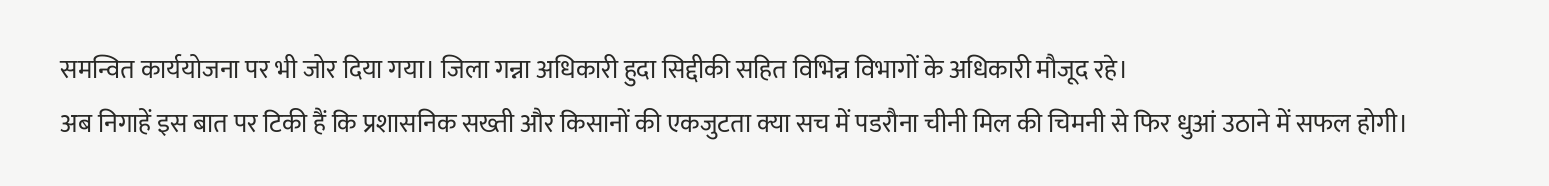समन्वित कार्ययोजना पर भी जोर दिया गया। जिला गन्ना अधिकारी हुदा सिद्दीकी सहित विभिन्न विभागों के अधिकारी मौजूद रहे।
अब निगाहें इस बात पर टिकी हैं कि प्रशासनिक सख्ती और किसानों की एकजुटता क्या सच में पडरौना चीनी मिल की चिमनी से फिर धुआं उठाने में सफल होगी।